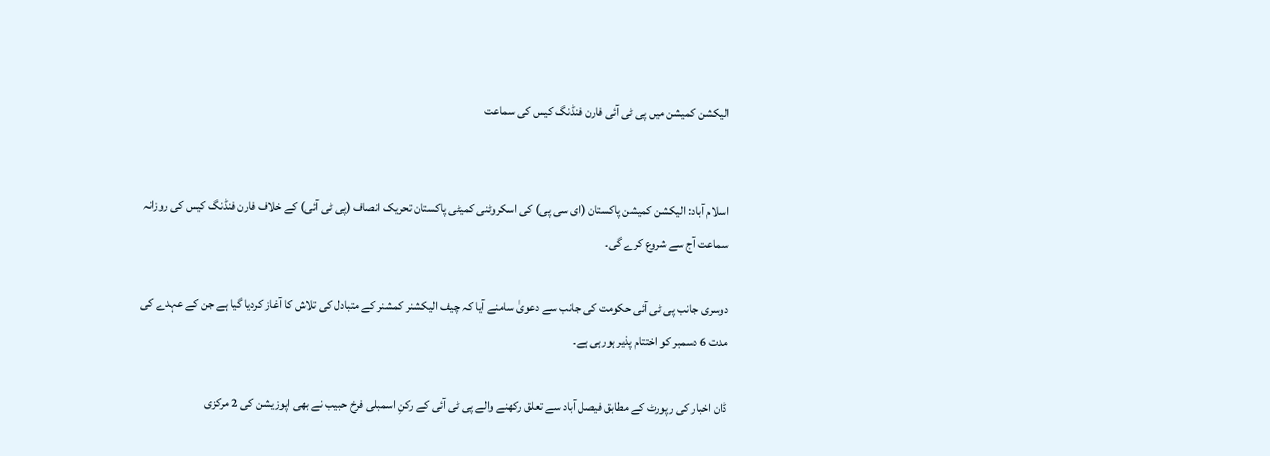الیکشن کمیشن میں پی ٹی آئی فارن فنڈنگ کیس کی سماعت


اسلام آباد: الیکشن کمیشن پاکستان (ای سی پی) کی اسکروٹنی کمیٹی پاکستان تحریک انصاف (پی ٹی آئی) کے خلاف فارن فنڈنگ کیس کی روزانہ سماعت آج سے شروع کرے گی۔

دوسری جانب پی ٹی آئی حکومت کی جانب سے دعویٰ سامنے آیا کہ چیف الیکشنر کمشنر کے متبادل کی تلاش کا آغاز کردیا گیا ہے جن کے عہدے کی مدت 6 دسمبر کو اختتام پذیر ہورہی ہے۔

ڈان اخبار کی رپورٹ کے مطابق فیصل آباد سے تعلق رکھنے والے پی ٹی آئی کے رکنِ اسمبلی فرخ حبیب نے بھی اپوزیشن کی 2 مرکزی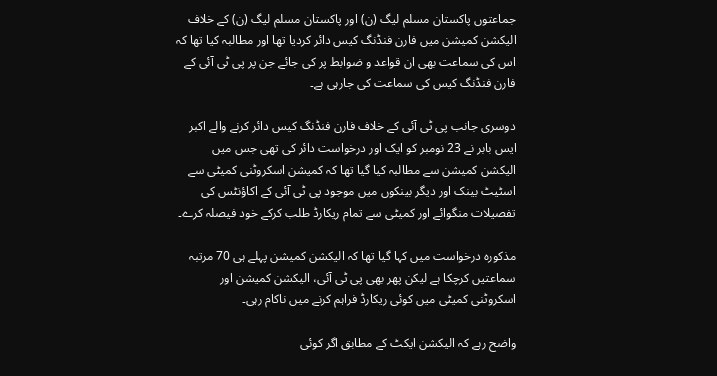جماعتوں پاکستان مسلم لیگ (ن) اور پاکستان مسلم لیگ (ن) کے خلاف الیکشن کمیشن میں فارن فنڈنگ کیس دائر کردیا تھا اور مطالبہ کیا تھا کہ اس کی سماعت بھی ان قواعد و ضوابط پر کی جائے جن پر پی ٹی آئی کے فارن فنڈنگ کیس کی سماعت کی جارہی ہے۔

دوسری جانب پی ٹی آئی کے خلاف فارن فنڈنگ کیس دائر کرنے والے اکبر ایس بابر نے 23 نومبر کو ایک اور درخواست دائر کی تھی جس میں الیکشن کمیشن سے مطالبہ کیا گیا تھا کہ کمیشن اسکروٹنی کمیٹی سے اسٹیٹ بینک اور دیگر بینکوں میں موجود پی ٹی آئی کے اکاؤنٹس کی تفصیلات منگوائے اور کمیٹی سے تمام ریکارڈ طلب کرکے خود فیصلہ کرے۔

مذکورہ درخواست میں کہا گیا تھا کہ الیکشن کمیشن پہلے ہی 70 مرتبہ سماعتیں کرچکا ہے لیکن پھر بھی پی ٹی آئی، الیکشن کمیشن اور اسکروٹنی کمیٹی میں کوئی ریکارڈ فراہم کرنے میں ناکام رہی۔

واضح رہے کہ الیکشن ایکٹ کے مطابق اگر کوئی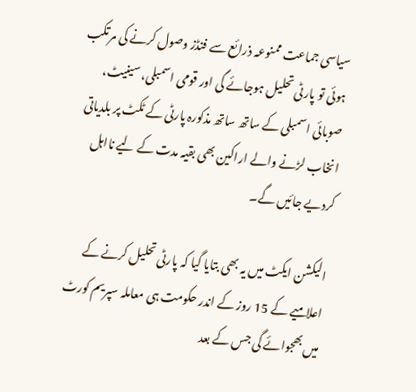سیاسی جماعت ممنوعہ ذرائع سے فنڈز وصول کرنے کی مرتکب ہوئی تو پارٹی تحلیل ہوجائے گی اور قومی اسمبلی، سینیٹ، صوبائی اسمبلی کے ساتھ ساتھ مذکورہ پارٹی کے ٹکٹ پر بلدیاتی انخاب لڑنے والے اراکین بھی بقیہ مدت کے لیے نااہل کردیے جائیں گے۔

الیکشن ایکٹ میں یہ بھی بتایا گیا کہ پارٹی تحلیل کرنے کے اعلامیے کے 15 روز کے اندر حکومت ہی معاملہ سپریم کورٹ میں بھجوائے گی جس کے بعد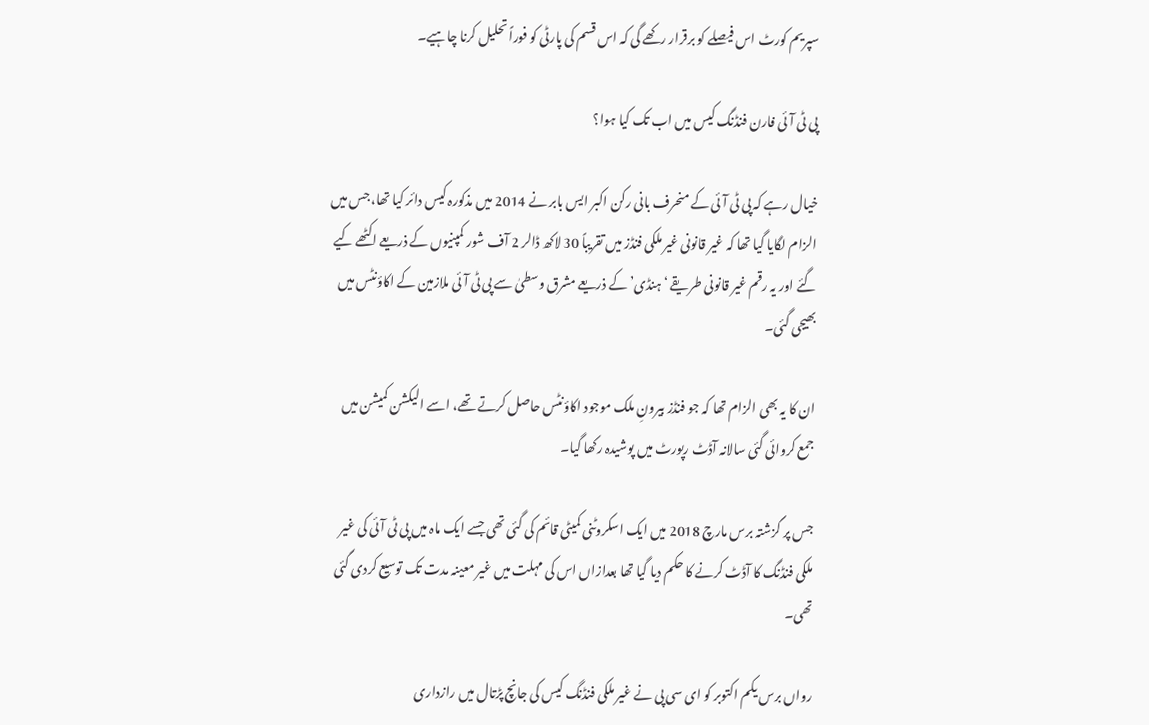سپریم کورٹ اس فیصلے کو برقرار رکھے گی کہ اس قسم کی پارٹی کو فوراً تحلیل کرنا چاہیے۔

پی ٹی آئی فارن فنڈنگ کیس میں اب تک کیا ہوا؟

خیال رہے کہ پی ٹی آئی کے منحرف بانی رکن اکبر ایس بابر نے 2014 میں مذکورہ کیس دائر کیا تھا، جس میں الزام لگایا گیا تھا کہ غیر قانونی غیر ملکی فنڈز میں تقریباً 30 لاکھ ڈالر 2 آف شور کمپنیوں کے ذریعے اکٹھے کیے گئے اور یہ رقم غیر قانونی طریقے ‘ہنڈی’ کے ذریعے مشرق وسطیٰ سے پی ٹی آئی ملازمین کے اکاؤنٹس میں بھیجی گئی۔

ان کا یہ بھی الزام تھا کہ جو فنڈز بیرونِ ملک موجود اکاؤنٹس حاصل کرتے تھے، اسے الیکشن کمیشن میں جمع کروائی گئی سالانہ آڈٹ رپورٹ میں پوشیدہ رکھا گیا۔

جس پر گزشتہ برس مارچ 2018 میں ایک اسکروٹنی کمیٹی قائم کی گئی تھی جسے ایک ماہ میں پی ٹی آئی کی غیر ملکی فنڈنگ کا آڈٹ کرنے کا حکم دیا گیا تھا بعدازاں اس کی مہلت میں غیر معینہ مدت تک توسیع کردی گئی تھی۔

رواں برس یکم اکتوبر کو ای سی پی نے غیر ملکی فنڈنگ کیس کی جانچ پڑتال میں رازداری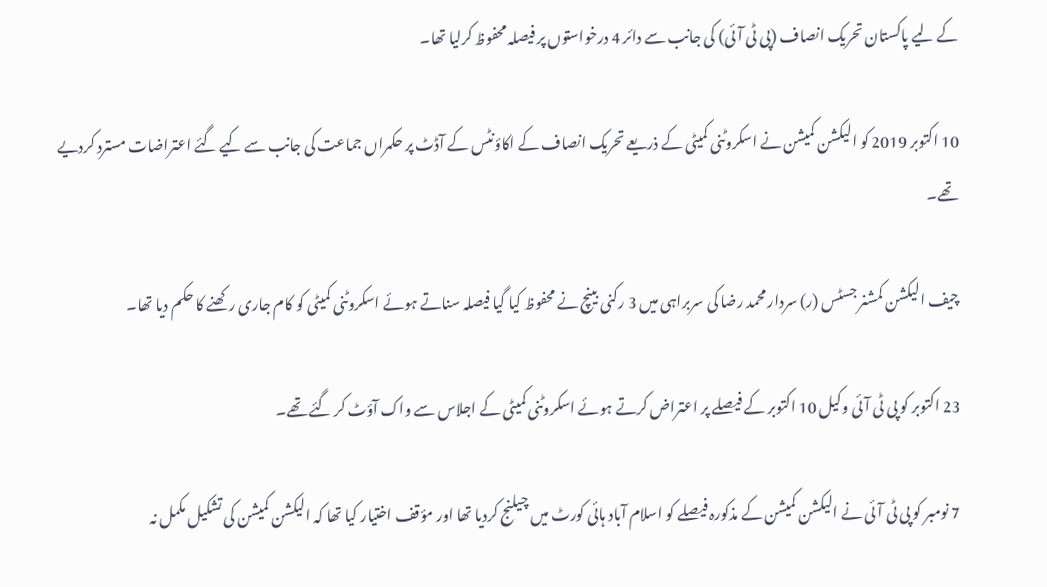کے لیے پاکستان تحریک انصاف (پی ٹی آئی) کی جانب سے دائر 4 درخواستوں پر فیصلہ محفوظ کرلیا تھا۔

10 اکتوبر 2019 کو الیکشن کمیشن نے اسکروٹنی کمیٹی کے ذریعے تحریک انصاف کے اکاؤنٹس کے آڈٹ پر حکمراں جماعت کی جانب سے کیے گئے اعتراضات مسترد کردیے تھے۔

چیف الیکشن کمشنر جسٹس (ر) سردار محمد رضا کی سربراہی میں 3 رکنی بینچ نے محفوظ کیا گیا فیصلہ سناتے ہوئے اسکروٹنی کمیٹی کو کام جاری رکھنے کا حکم دیا تھا۔

23 اکتوبر کو پی ٹی آئی وکیل 10 اکتوبر کے فیصلے پر اعتراض کرتے ہوئے اسکروٹنی کمیٹی کے اجلاس سے واک آؤٹ کر گئے تھے۔

7 نومبر کو پی ٹی آئی نے الیکشن کمیشن کے مذکورہ فیصلے کو اسلام آباد ہائی کورٹ میں چیلنج کردیا تھا اور مؤقف اختیار کیا تھا کہ الیکشن کمیشن کی تشکیل مکمل نہ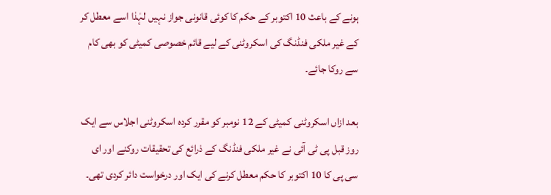ہونے کے باعث 10 اکتوبر کے حکم کا کوئی قانونی جواز نہیں لہٰذا اسے معطل کر کے غیر ملکی فنڈنگ کی اسکروٹنی کے لیے قائم خصوصی کمیٹی کو بھی کام سے روکا جائے۔

بعد ازاں اسکروٹنی کمیٹی کے 12 نومبر کو مقرر کردہ اسکروٹنی اجلاس سے ایک روز قبل پی ٹی آئی نے غیر ملکی فنڈنگ کے ذرائع کی تحقیقات روکنے اور ای سی پی کا 10 اکتوبر کا حکم معطل کرنے کی ایک اور درخواست دائر کردی تھی۔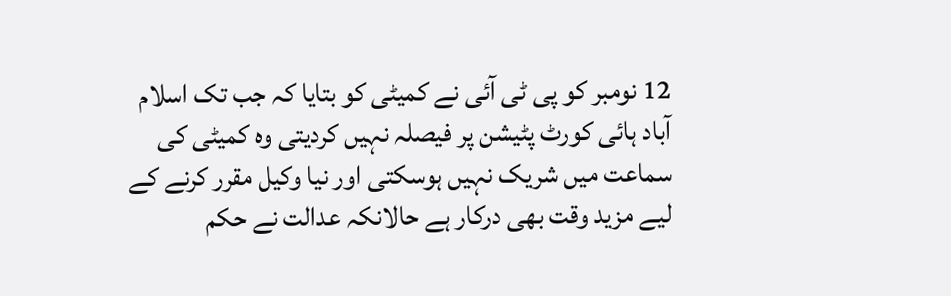12 نومبر کو پی ٹی آئی نے کمیٹی کو بتایا کہ جب تک اسلام آباد ہائی کورٹ پٹیشن پر فیصلہ نہیں کردیتی وہ کمیٹی کی سماعت میں شریک نہیں ہوسکتی اور نیا وکیل مقرر کرنے کے لیے مزید وقت بھی درکار ہے حالانکہ عدالت نے حکم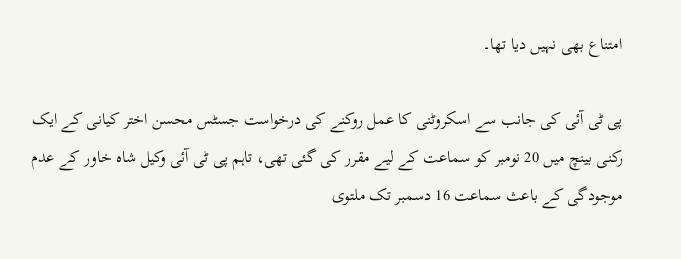امتناع بھی نہیں دیا تھا۔

پی ٹی آئی کی جانب سے اسکروٹنی کا عمل روکنے کی درخواست جسٹس محسن اختر کیانی کے ایک رکنی بینچ میں 20 نومبر کو سماعت کے لیے مقرر کی گئی تھی، تاہم پی ٹی آئی وکیل شاہ خاور کے عدم موجودگی کے باعث سماعت 16 دسمبر تک ملتوی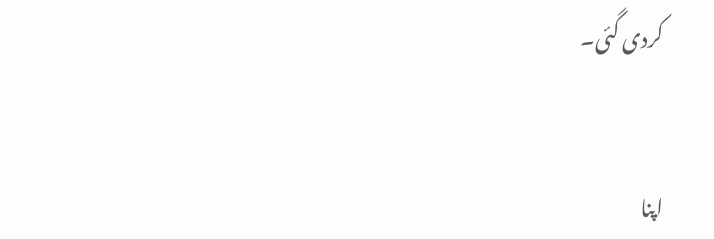کردی گئی۔


اپنا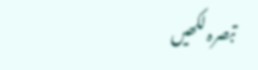تبصرہ لکھیں